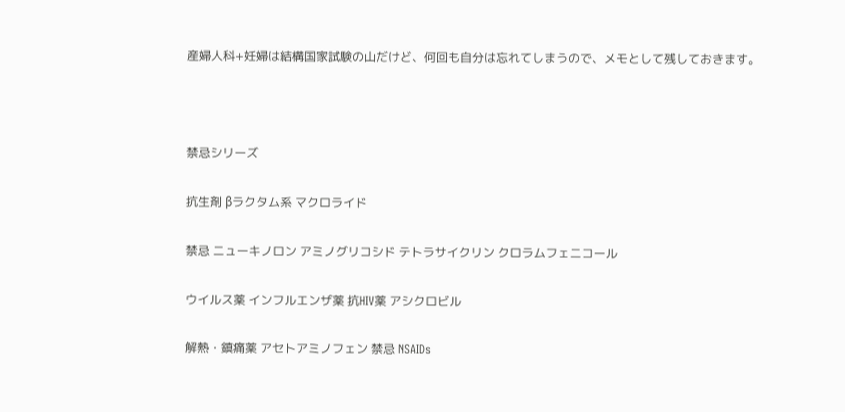産婦人科+妊婦は結構国家試験の山だけど、何回も自分は忘れてしまうので、メモとして残しておきます。



禁忌シリーズ

抗生剤 βラクタム系 マクロライド

禁忌 ニューキノロン アミノグリコシド テトラサイクリン クロラムフェニコール

ウイルス薬 インフルエンザ薬 抗HIV薬 アシクロビル

解熱・鎮痛薬 アセトアミノフェン 禁忌 NSAIDs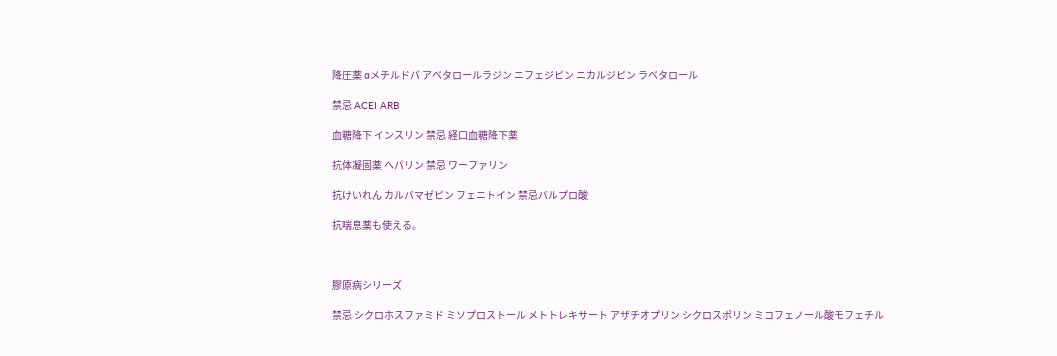降圧薬 αメチルドパ アベタロールラジン ニフェジピン ニカルジピン ラベタロール

禁忌 ACEI ARB

血糖降下 インスリン 禁忌 経口血糖降下薬

抗体凝固薬 ヘパリン 禁忌 ワーファリン

抗けいれん カルバマゼピン フェニトイン 禁忌バルプロ酸

抗喘息薬も使える。



膠原病シリーズ

禁忌 シクロホスファミド ミソプロストール メトトレキサート アザチオプリン シクロスポリン ミコフェノール酸モフェチル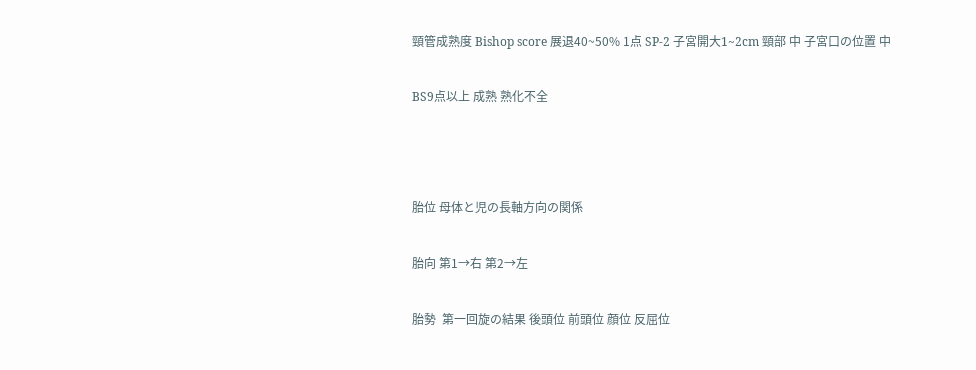頸管成熟度 Bishop score 展退40~50% 1点 SP-2 子宮開大1~2cm 頸部 中 子宮口の位置 中

BS9点以上 成熟 熟化不全



胎位 母体と児の長軸方向の関係

胎向 第1→右 第2→左

胎勢  第一回旋の結果 後頭位 前頭位 顔位 反屈位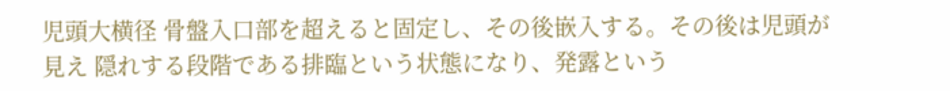児頭大横径 骨盤入口部を超えると固定し、その後嵌入する。その後は児頭が見え 隠れする段階である排臨という状態になり、発露という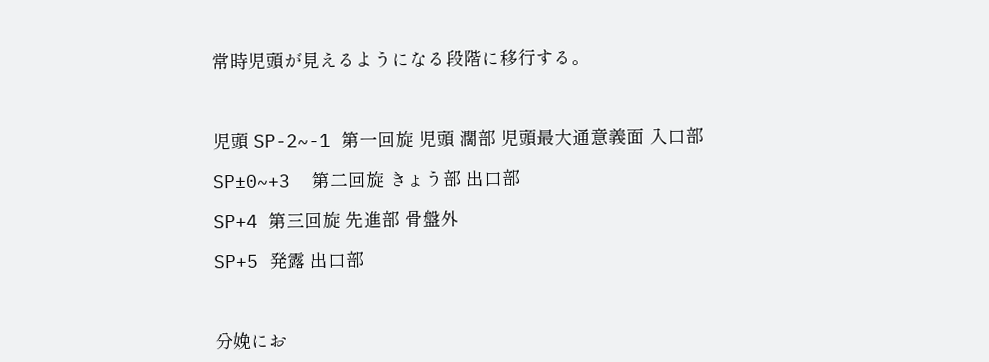常時児頭が見えるようになる段階に移行する。



児頭 SP-2~-1 第一回旋 児頭 濶部 児頭最大通意義面 入口部

SP±0~+3  第二回旋 きょう部 出口部

SP+4 第三回旋 先進部 骨盤外

SP+5 発露 出口部



分娩にお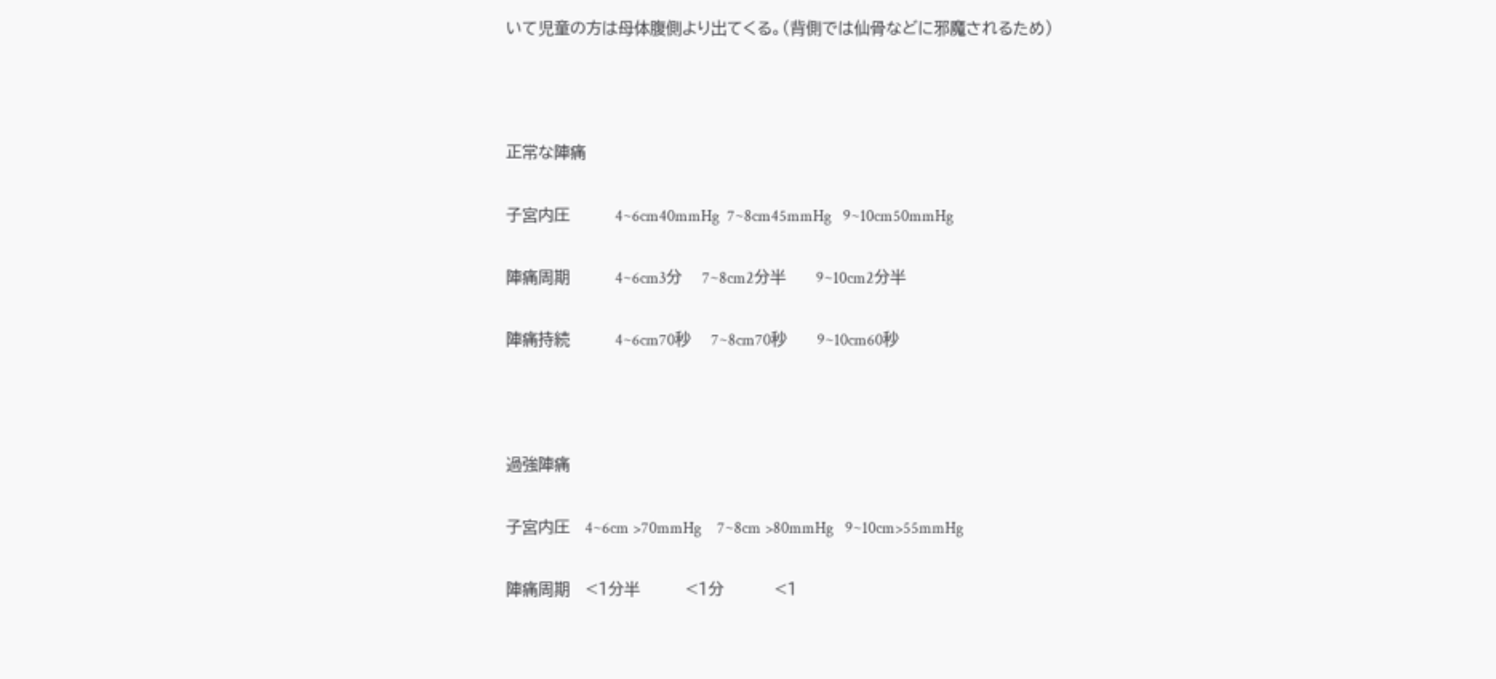いて児童の方は母体腹側より出てくる。(背側では仙骨などに邪魔されるため)



正常な陣痛

子宮内圧         4~6cm40mmHg  7~8cm45mmHg   9~10cm50mmHg

陣痛周期         4~6cm3分    7~8cm2分半      9~10cm2分半

陣痛持続         4~6cm70秒    7~8cm70秒      9~10cm60秒



過強陣痛

子宮内圧   4~6cm >70mmHg    7~8cm >80mmHg   9~10cm>55mmHg

陣痛周期   <1分半         <1分          <1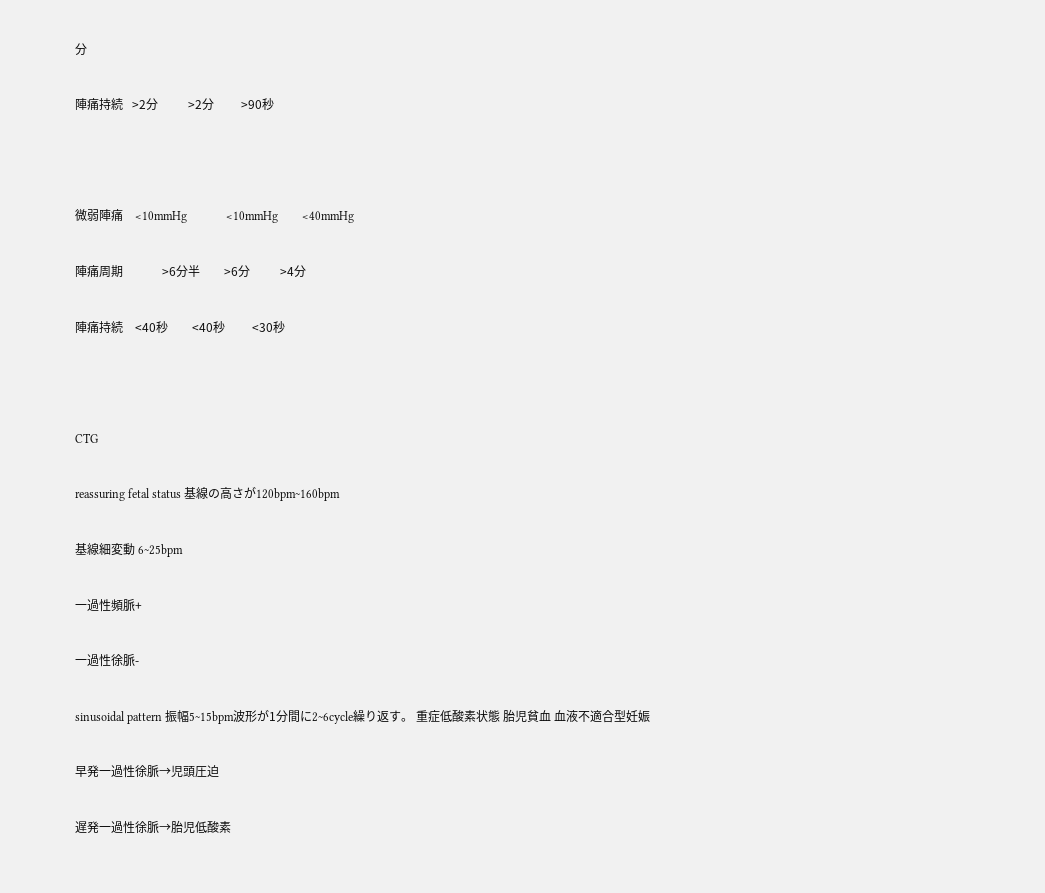分

陣痛持続   >2分          >2分         >90秒



微弱陣痛    <10mmHg             <10mmHg        <40mmHg

陣痛周期             >6分半        >6分          >4分

陣痛持続    <40秒        <40秒         <30秒



CTG

reassuring fetal status 基線の高さが120bpm~160bpm

基線細変動 6~25bpm

一過性頻脈+

一過性徐脈-

sinusoidal pattern 振幅5~15bpm波形が1分間に2~6cycle繰り返す。 重症低酸素状態 胎児貧血 血液不適合型妊娠

早発一過性徐脈→児頭圧迫

遅発一過性徐脈→胎児低酸素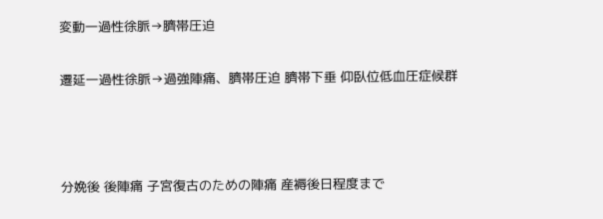変動一過性徐脈→臍帯圧迫

遷延一過性徐脈→過強陣痛、臍帯圧迫 臍帯下垂 仰臥位低血圧症候群



分娩後 後陣痛 子宮復古のための陣痛 産褥後日程度まで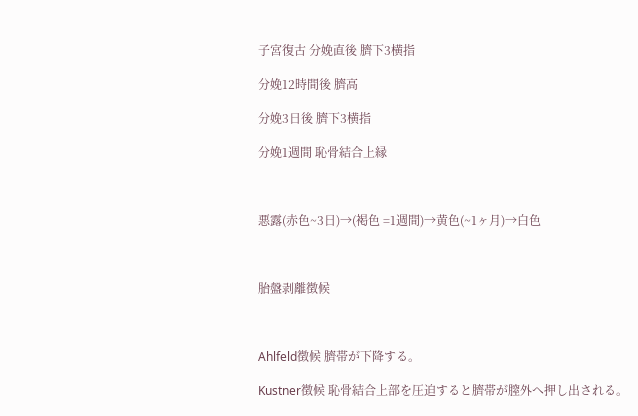子宮復古 分娩直後 臍下3横指

分娩12時間後 臍高

分娩3日後 臍下3横指

分娩1週間 恥骨結合上縁



悪露(赤色~3日)→(褐色 =1週間)→黄色(~1ヶ月)→白色



胎盤剥離徴候



Ahlfeld徴候 臍帯が下降する。

Kustner徴候 恥骨結合上部を圧迫すると臍帯が膣外へ押し出される。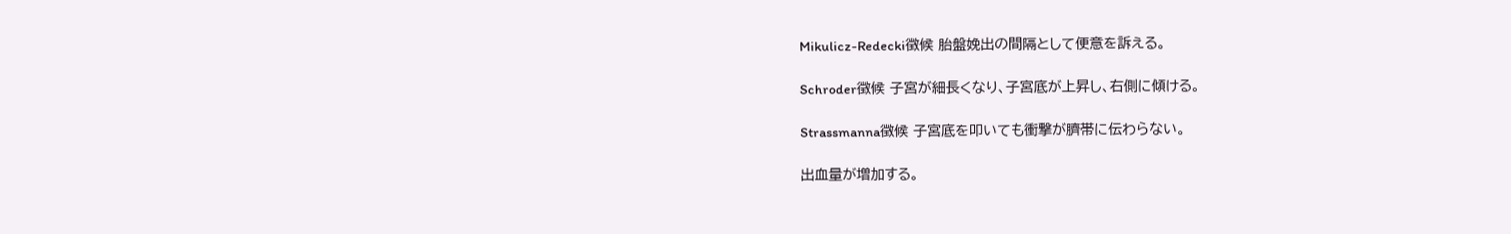Mikulicz-Redecki徴候 胎盤娩出の間隔として便意を訴える。

Schroder徴候 子宮が細長くなり、子宮底が上昇し、右側に傾ける。

Strassmanna徴候 子宮底を叩いても衝撃が臍帯に伝わらない。

出血量が増加する。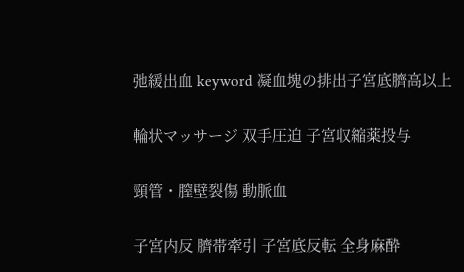弛緩出血 keyword 凝血塊の排出子宮底臍高以上

輪状マッサージ 双手圧迫 子宮収縮薬投与

頸管・膣壁裂傷 動脈血

子宮内反 臍帯牽引 子宮底反転 全身麻酔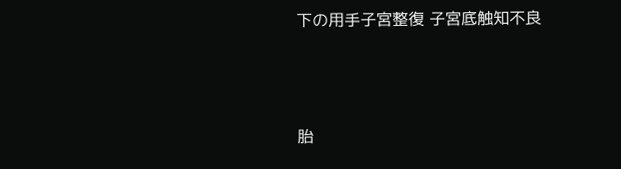下の用手子宮整復 子宮底触知不良



胎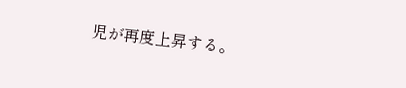児が再度上昇する。